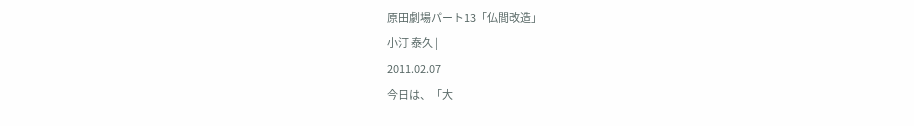原田劇場パート13「仏間改造」
小汀 泰久 |
2011.02.07
今日は、「大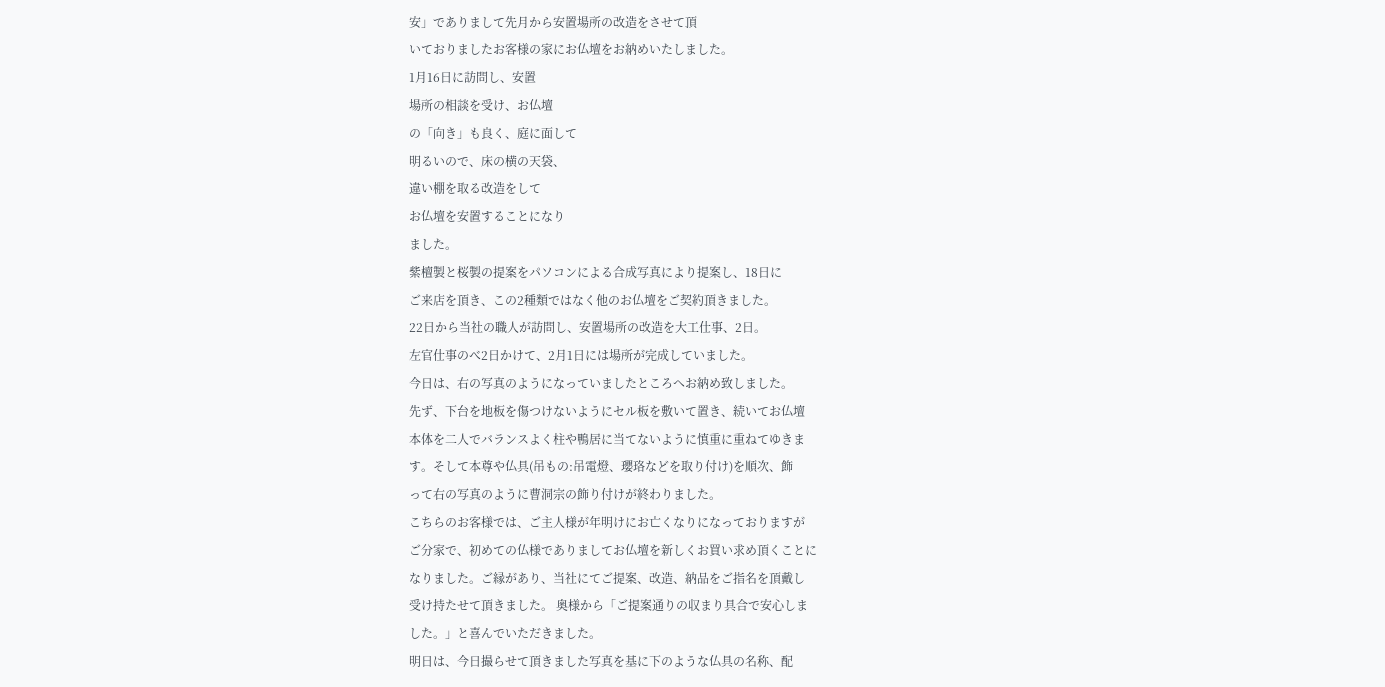安」でありまして先月から安置場所の改造をさせて頂
いておりましたお客様の家にお仏壇をお納めいたしました。
1月16日に訪問し、安置
場所の相談を受け、お仏壇
の「向き」も良く、庭に面して
明るいので、床の横の天袋、
違い棚を取る改造をして
お仏壇を安置することになり
ました。
紫檀製と桜製の提案をパソコンによる合成写真により提案し、18日に
ご来店を頂き、この2種類ではなく他のお仏壇をご契約頂きました。
22日から当社の職人が訪問し、安置場所の改造を大工仕事、2日。
左官仕事のべ2日かけて、2月1日には場所が完成していました。
今日は、右の写真のようになっていましたところへお納め致しました。
先ず、下台を地板を傷つけないようにセル板を敷いて置き、続いてお仏壇
本体を二人でバランスよく柱や鴨居に当てないように慎重に重ねてゆきま
す。そして本尊や仏具(吊もの:吊電燈、瓔珞などを取り付け)を順次、飾
って右の写真のように曹洞宗の飾り付けが終わりました。
こちらのお客様では、ご主人様が年明けにお亡くなりになっておりますが
ご分家で、初めての仏様でありましてお仏壇を新しくお買い求め頂くことに
なりました。ご縁があり、当社にてご提案、改造、納品をご指名を頂戴し
受け持たせて頂きました。 奥様から「ご提案通りの収まり具合で安心しま
した。」と喜んでいただきました。
明日は、今日撮らせて頂きました写真を基に下のような仏具の名称、配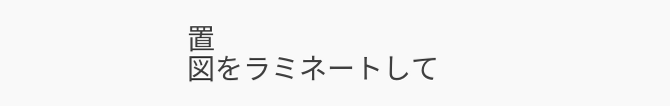置
図をラミネートして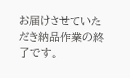お届けさせていただき納品作業の終了です。